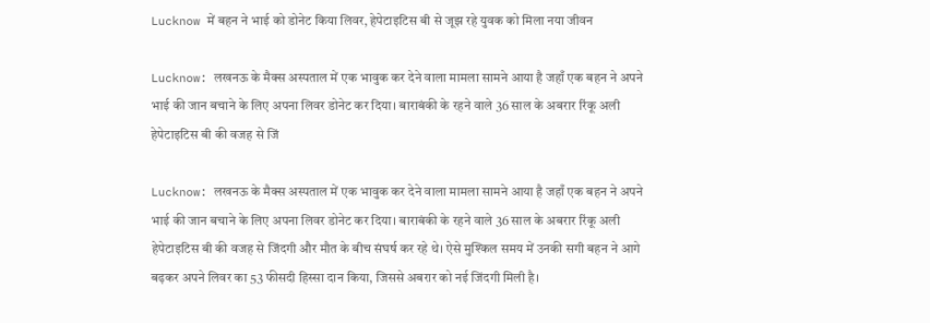Lucknow में बहन ने भाई को डोनेट किया लिवर, हेपेटाइटिस बी से जूझ रहे युवक को मिला नया जीवन

Lucknow: लखनऊ के मैक्स अस्पताल में एक भावुक कर देने वाला मामला सामने आया है जहाँ एक बहन ने अपने भाई की जान बचाने के लिए अपना लिवर डोनेट कर दिया। बाराबंकी के रहने वाले 36 साल के अबरार रिंकू अली हेपेटाइटिस बी की वजह से जिं

Lucknow: लखनऊ के मैक्स अस्पताल में एक भावुक कर देने वाला मामला सामने आया है जहाँ एक बहन ने अपने भाई की जान बचाने के लिए अपना लिवर डोनेट कर दिया। बाराबंकी के रहने वाले 36 साल के अबरार रिंकू अली हेपेटाइटिस बी की वजह से जिंदगी और मौत के बीच संघर्ष कर रहे थे। ऐसे मुश्किल समय में उनकी सगी बहन ने आगे बढ़कर अपने लिवर का 53 फीसदी हिस्सा दान किया, जिससे अबरार को नई जिंदगी मिली है।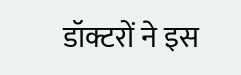डॉक्टरों ने इस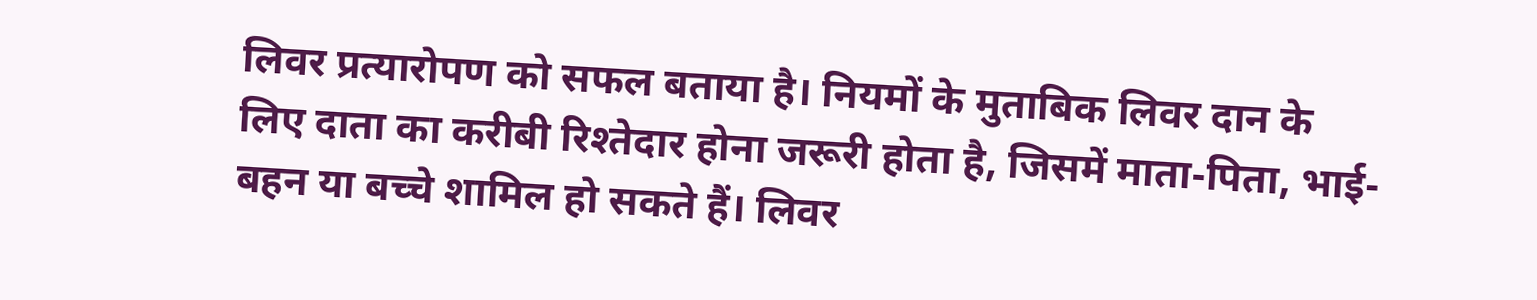लिवर प्रत्यारोपण को सफल बताया है। नियमों के मुताबिक लिवर दान के लिए दाता का करीबी रिश्तेदार होना जरूरी होता है, जिसमें माता-पिता, भाई-बहन या बच्चे शामिल हो सकते हैं। लिवर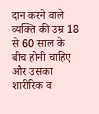दान करने वाले व्यक्ति की उम्र 18 से 60 साल के बीच होनी चाहिए और उसका शारीरिक व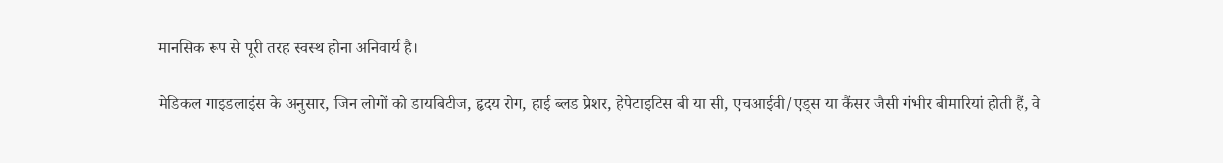मानसिक रूप से पूरी तरह स्वस्थ होना अनिवार्य है।

मेडिकल गाइडलाइंस के अनुसार, जिन लोगों को डायबिटीज, हृदय रोग, हाई ब्लड प्रेशर, हेपेटाइटिस बी या सी, एचआईवी/एड्स या कैंसर जैसी गंभीर बीमारियां होती हैं, वे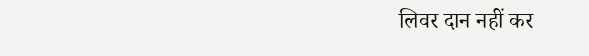लिवर दान नहीं कर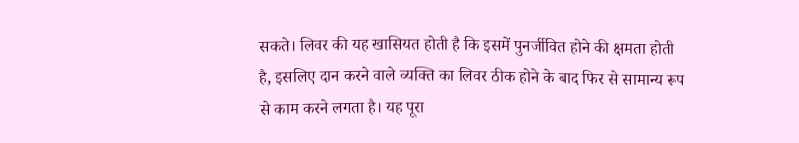सकते। लिवर की यह खासियत होती है कि इसमें पुनर्जीवित होने की क्षमता होती है, इसलिए दान करने वाले व्यक्ति का लिवर ठीक होने के बाद फिर से सामान्य रूप से काम करने लगता है। यह पूरा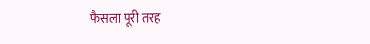फैसला पूरी तरह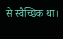से स्वैच्छिक था।